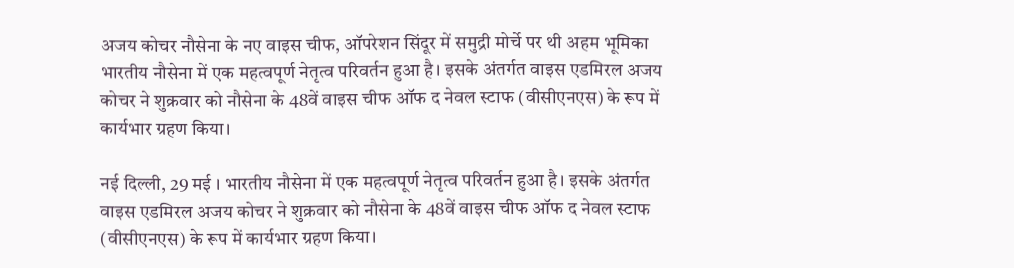अजय कोचर नौसेना के नए वाइस चीफ, ऑपरेशन सिंदूर में समुद्री मोर्चे पर थी अहम भूमिका
भारतीय नौसेना में एक महत्वपूर्ण नेतृत्व परिवर्तन हुआ है। इसके अंतर्गत वाइस एडमिरल अजय कोचर ने शुक्रवार को नौसेना के 48वें वाइस चीफ ऑफ द नेवल स्टाफ (वीसीएनएस) के रूप में कार्यभार ग्रहण किया।

नई दिल्ली, 29 मई । भारतीय नौसेना में एक महत्वपूर्ण नेतृत्व परिवर्तन हुआ है। इसके अंतर्गत वाइस एडमिरल अजय कोचर ने शुक्रवार को नौसेना के 48वें वाइस चीफ ऑफ द नेवल स्टाफ (वीसीएनएस) के रूप में कार्यभार ग्रहण किया।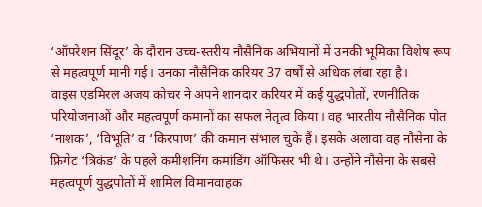‘ऑपरेशन सिंदूर’ के दौरान उच्च-स्तरीय नौसैनिक अभियानों में उनकी भूमिका विशेष रूप से महत्वपूर्ण मानी गई। उनका नौसैनिक करियर 37 वर्षों से अधिक लंबा रहा है।
वाइस एडमिरल अजय कोचर ने अपने शानदार करियर में कई युद्धपोतों, रणनीतिक परियोजनाओं और महत्वपूर्ण कमानों का सफल नेतृत्व किया। वह भारतीय नौसैनिक पोत ‘नाशक’, ‘विभूति’ व ‘किरपाण’ की कमान संभाल चुके हैं। इसके अलावा वह नौसेना के फ्रिगेट ‘त्रिकंड’ के पहले कमीशनिंग कमांडिंग ऑफिसर भी थे। उन्होंने नौसेना के सबसे महत्वपूर्ण युद्धपोतों में शामिल विमानवाहक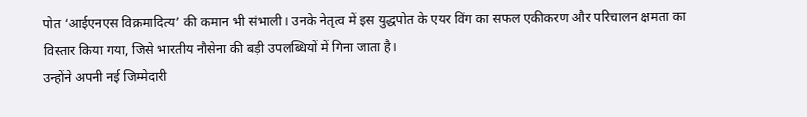पोत ‘आईएनएस विक्रमादित्य’ की कमान भी संभाली। उनके नेतृत्व में इस युद्धपोत के एयर विंग का सफल एकीकरण और परिचालन क्षमता का विस्तार किया गया, जिसे भारतीय नौसेना की बड़ी उपलब्धियों में गिना जाता है।
उन्होंने अपनी नई जिम्मेदारी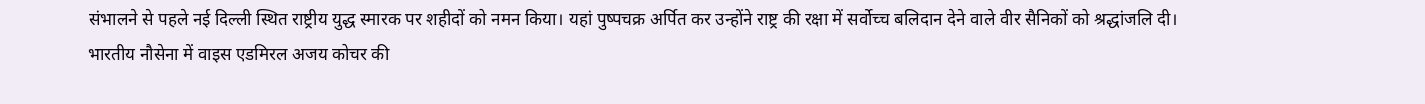संभालने से पहले नई दिल्ली स्थित राष्ट्रीय युद्ध स्मारक पर शहीदों को नमन किया। यहां पुष्पचक्र अर्पित कर उन्होंने राष्ट्र की रक्षा में सर्वोच्च बलिदान देने वाले वीर सैनिकों को श्रद्धांजलि दी। भारतीय नौसेना में वाइस एडमिरल अजय कोचर की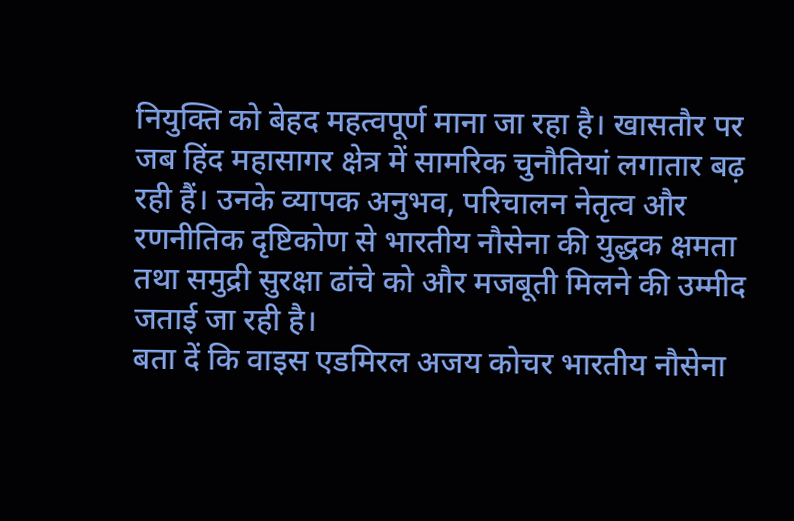नियुक्ति को बेहद महत्वपूर्ण माना जा रहा है। खासतौर पर जब हिंद महासागर क्षेत्र में सामरिक चुनौतियां लगातार बढ़ रही हैं। उनके व्यापक अनुभव, परिचालन नेतृत्व और रणनीतिक दृष्टिकोण से भारतीय नौसेना की युद्धक क्षमता तथा समुद्री सुरक्षा ढांचे को और मजबूती मिलने की उम्मीद जताई जा रही है।
बता दें कि वाइस एडमिरल अजय कोचर भारतीय नौसेना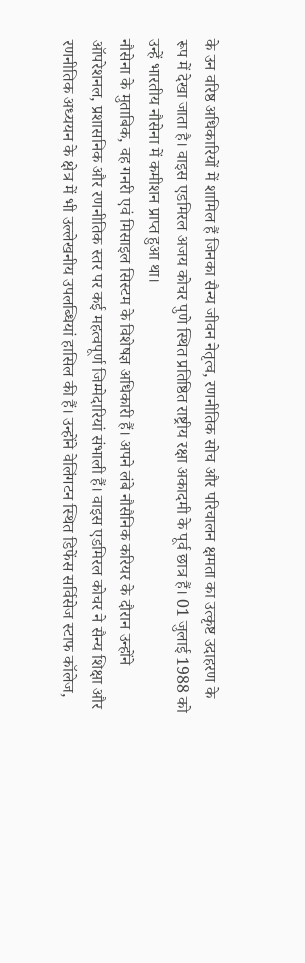के उन वरिष्ठ अधिकारियों में शामिल हैं जिनका सैन्य जीवन नेतृत्व, रणनीतिक सोच और परिचालन क्षमता का उत्कृष्ट उदाहरण के रूप में देखा जाता है। वाइस एडमिरल अजय कोचर पुणे स्थित प्रतिष्ठित राष्ट्रीय रक्षा अकादमी के पूर्व छात्र हैं। 01 जुलाई 1988 को उन्हें भारतीय नौसेना में कमीशन प्राप्त हुआ था।
नौसेना के मुताबिक, वह गनरी एवं मिसाइल सिस्टम के विशेषज्ञ अधिकारी हैं। अपने लंबे नौसैनिक करियर के दौरान उन्होंने ऑपरेशनल, प्रशासनिक और रणनीतिक स्तर पर कई महत्वपूर्ण जिम्मेदारियां संभाली हैं। वाइस एडमिरल कोचर ने सैन्य शिक्षा और रणनीतिक अध्ययन के क्षेत्र में भी उल्लेखनीय उपलब्धियां हासिल की हैं। उन्होंने वेलिंगटन स्थित डिफेंस सर्विसेज स्टाफ कॉलेज,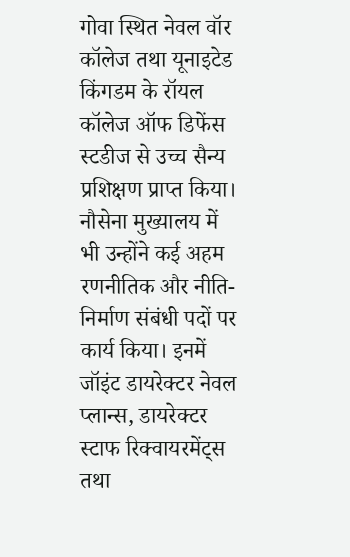गोवा स्थित नेवल वॉर कॉलेज तथा यूनाइटेड किंगडम के रॉयल कॉलेज ऑफ डिफेंस स्टडीज से उच्च सैन्य प्रशिक्षण प्राप्त किया। नौसेना मुख्यालय में भी उन्होंने कई अहम रणनीतिक और नीति-निर्माण संबंधी पदों पर कार्य किया। इनमें जॉइंट डायरेक्टर नेवल प्लान्स, डायरेक्टर स्टाफ रिक्वायरमेंट्स तथा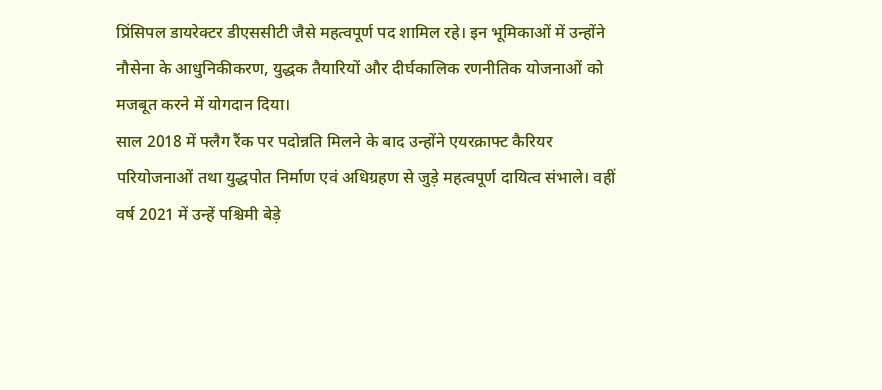प्रिंसिपल डायरेक्टर डीएससीटी जैसे महत्वपूर्ण पद शामिल रहे। इन भूमिकाओं में उन्होंने नौसेना के आधुनिकीकरण, युद्धक तैयारियों और दीर्घकालिक रणनीतिक योजनाओं को मजबूत करने में योगदान दिया।
साल 2018 में फ्लैग रैंक पर पदोन्नति मिलने के बाद उन्होंने एयरक्राफ्ट कैरियर परियोजनाओं तथा युद्धपोत निर्माण एवं अधिग्रहण से जुड़े महत्वपूर्ण दायित्व संभाले। वहीं वर्ष 2021 में उन्हें पश्चिमी बेड़े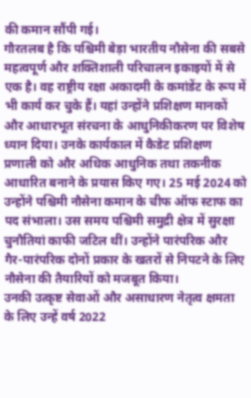की कमान सौंपी गई।
गौरतलब है कि पश्चिमी बेड़ा भारतीय नौसेना की सबसे महत्वपूर्ण और शक्तिशाली परिचालन इकाइयों में से एक है। वह राष्ट्रीय रक्षा अकादमी के कमांडेंट के रूप में भी कार्य कर चुके हैं। यहां उन्होंने प्रशिक्षण मानकों और आधारभूत संरचना के आधुनिकीकरण पर विशेष ध्यान दिया। उनके कार्यकाल में कैडेट प्रशिक्षण प्रणाली को और अधिक आधुनिक तथा तकनीक आधारित बनाने के प्रयास किए गए। 25 मई 2024 को उन्होंने पश्चिमी नौसेना कमान के चीफ ऑफ स्टाफ का पद संभाला। उस समय पश्चिमी समुद्री क्षेत्र में सुरक्षा चुनौतियां काफी जटिल थीं। उन्होंने पारंपरिक और गैर-पारंपरिक दोनों प्रकार के खतरों से निपटने के लिए नौसेना की तैयारियों को मजबूत किया।
उनकी उत्कृष्ट सेवाओं और असाधारण नेतृत्व क्षमता के लिए उन्हें वर्ष 2022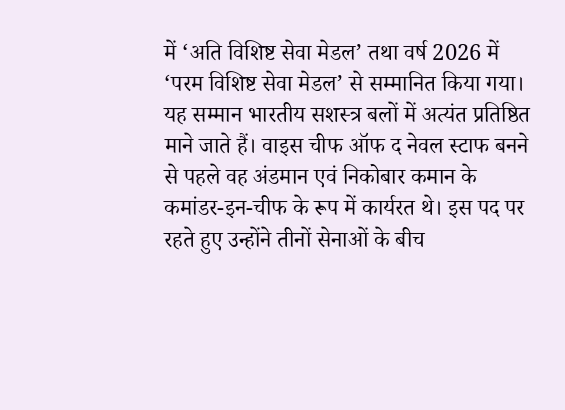में ‘अति विशिष्ट सेवा मेडल’ तथा वर्ष 2026 में ‘परम विशिष्ट सेवा मेडल’ से सम्मानित किया गया। यह सम्मान भारतीय सशस्त्र बलों में अत्यंत प्रतिष्ठित माने जाते हैं। वाइस चीफ ऑफ द नेवल स्टाफ बनने से पहले वह अंडमान एवं निकोबार कमान के कमांडर-इन-चीफ के रूप में कार्यरत थे। इस पद पर रहते हुए उन्होंने तीनों सेनाओं के बीच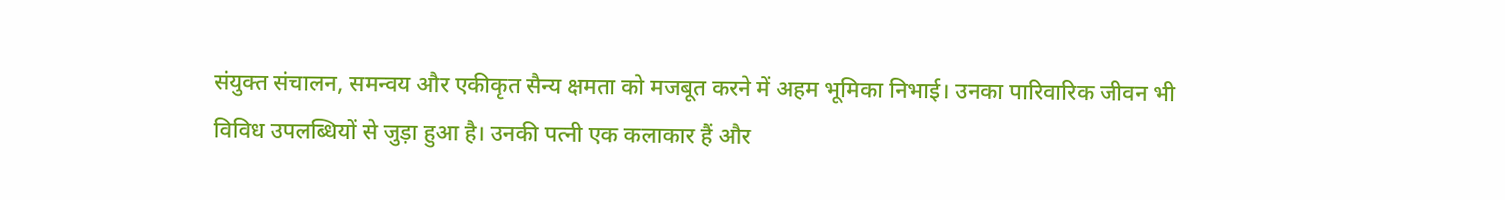संयुक्त संचालन, समन्वय और एकीकृत सैन्य क्षमता को मजबूत करने में अहम भूमिका निभाई। उनका पारिवारिक जीवन भी विविध उपलब्धियों से जुड़ा हुआ है। उनकी पत्नी एक कलाकार हैं और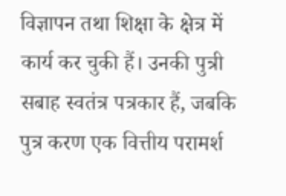विज्ञापन तथा शिक्षा के क्षेत्र में कार्य कर चुकी हैं। उनकी पुत्री सबाह स्वतंत्र पत्रकार हैं, जबकि पुत्र करण एक वित्तीय परामर्श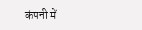कंपनी में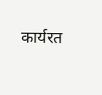कार्यरत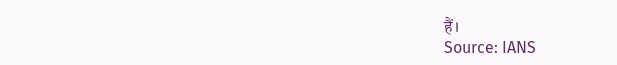हैं।
Source: IANS